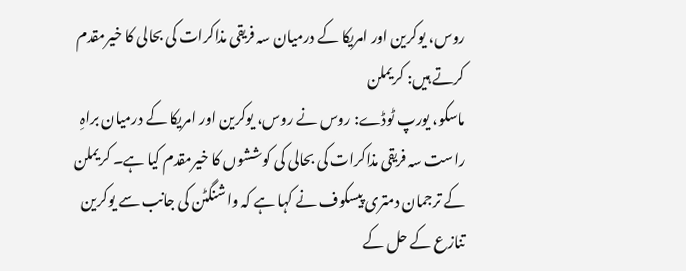روس، یوکرین اور امریکا کے درمیان سہ فریقی مذاکرات کی بحالی کا خیرمقدم کرتے ہیں: کریملن
ماسکو، یورپ ٹوڈے: روس نے روس، یوکرین اور امریکا کے درمیان براہِ راست سہ فریقی مذاکرات کی بحالی کی کوششوں کا خیرمقدم کیا ہے۔ کریملن کے ترجمان دمتری پیسکوف نے کہا ہے کہ واشنگٹن کی جانب سے یوکرین تنازع کے حل کے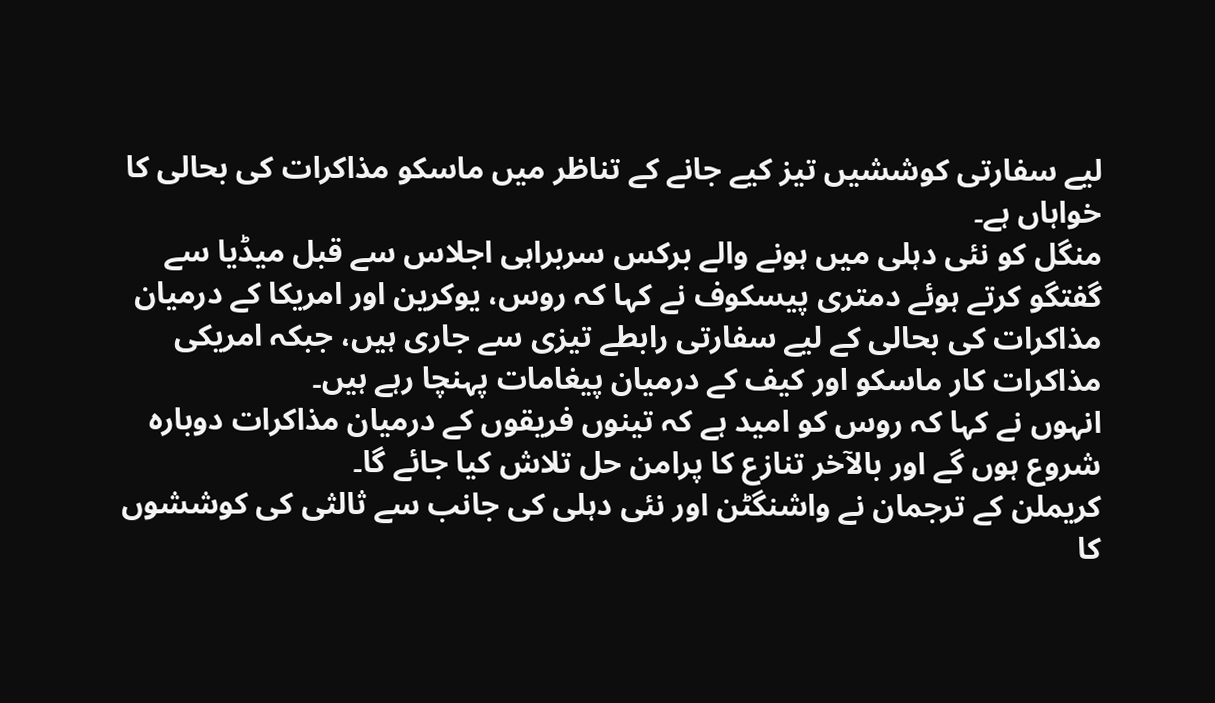لیے سفارتی کوششیں تیز کیے جانے کے تناظر میں ماسکو مذاکرات کی بحالی کا خواہاں ہے۔
منگل کو نئی دہلی میں ہونے والے برکس سربراہی اجلاس سے قبل میڈیا سے گفتگو کرتے ہوئے دمتری پیسکوف نے کہا کہ روس، یوکرین اور امریکا کے درمیان مذاکرات کی بحالی کے لیے سفارتی رابطے تیزی سے جاری ہیں، جبکہ امریکی مذاکرات کار ماسکو اور کیف کے درمیان پیغامات پہنچا رہے ہیں۔
انہوں نے کہا کہ روس کو امید ہے کہ تینوں فریقوں کے درمیان مذاکرات دوبارہ شروع ہوں گے اور بالآخر تنازع کا پرامن حل تلاش کیا جائے گا۔
کریملن کے ترجمان نے واشنگٹن اور نئی دہلی کی جانب سے ثالثی کی کوششوں کا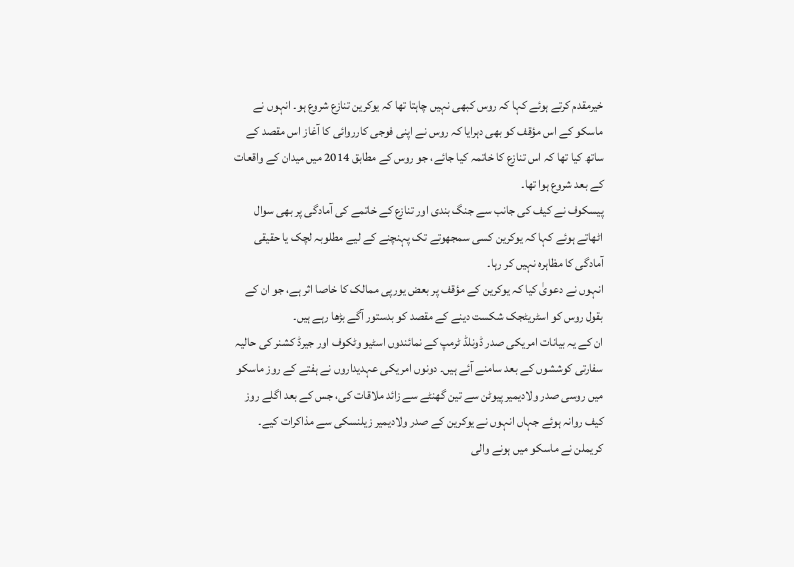خیرمقدم کرتے ہوئے کہا کہ روس کبھی نہیں چاہتا تھا کہ یوکرین تنازع شروع ہو۔ انہوں نے ماسکو کے اس مؤقف کو بھی دہرایا کہ روس نے اپنی فوجی کارروائی کا آغاز اس مقصد کے ساتھ کیا تھا کہ اس تنازع کا خاتمہ کیا جائے، جو روس کے مطابق 2014 میں میدان کے واقعات کے بعد شروع ہوا تھا۔
پیسکوف نے کیف کی جانب سے جنگ بندی اور تنازع کے خاتمے کی آمادگی پر بھی سوال اٹھاتے ہوئے کہا کہ یوکرین کسی سمجھوتے تک پہنچنے کے لیے مطلوبہ لچک یا حقیقی آمادگی کا مظاہرہ نہیں کر رہا۔
انہوں نے دعویٰ کیا کہ یوکرین کے مؤقف پر بعض یورپی ممالک کا خاصا اثر ہے، جو ان کے بقول روس کو اسٹریٹجک شکست دینے کے مقصد کو بدستور آگے بڑھا رہے ہیں۔
ان کے یہ بیانات امریکی صدر ڈونلڈ ٹرمپ کے نمائندوں اسٹیو وٹکوف اور جیرڈ کشنر کی حالیہ سفارتی کوششوں کے بعد سامنے آئے ہیں۔ دونوں امریکی عہدیداروں نے ہفتے کے روز ماسکو میں روسی صدر ولادیمیر پیوٹن سے تین گھنٹے سے زائد ملاقات کی، جس کے بعد اگلے روز کیف روانہ ہوئے جہاں انہوں نے یوکرین کے صدر ولادیمیر زیلنسکی سے مذاکرات کیے۔
کریملن نے ماسکو میں ہونے والی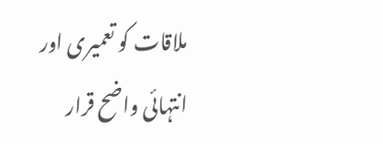ملاقات کو تعمیری اور انتہائی واضح قرار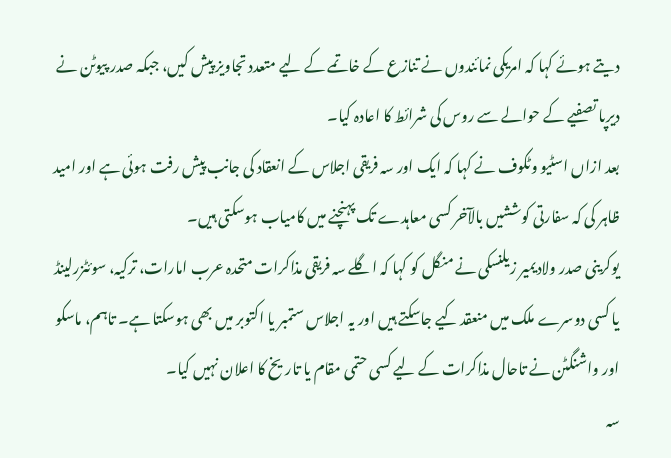دیتے ہوئے کہا کہ امریکی نمائندوں نے تنازع کے خاتمے کے لیے متعدد تجاویز پیش کیں، جبکہ صدر پیوٹن نے دیرپا تصفیے کے حوالے سے روس کی شرائط کا اعادہ کیا۔
بعد ازاں اسٹیو وٹکوف نے کہا کہ ایک اور سہ فریقی اجلاس کے انعقاد کی جانب پیش رفت ہوئی ہے اور امید ظاہر کی کہ سفارتی کوششیں بالآخر کسی معاہدے تک پہنچنے میں کامیاب ہوسکتی ہیں۔
یوکرینی صدر ولادیمیر زیلنسکی نے منگل کو کہا کہ اگلے سہ فریقی مذاکرات متحدہ عرب امارات، ترکیہ، سوئٹزرلینڈ یا کسی دوسرے ملک میں منعقد کیے جاسکتے ہیں اور یہ اجلاس ستمبر یا اکتوبر میں بھی ہوسکتا ہے۔ تاہم، ماسکو اور واشنگٹن نے تاحال مذاکرات کے لیے کسی حتمی مقام یا تاریخ کا اعلان نہیں کیا۔
سہ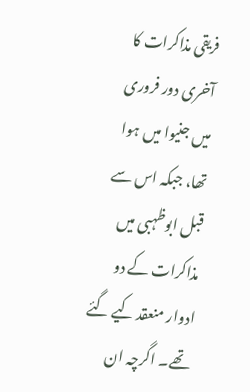فریقی مذاکرات کا آخری دور فروری میں جنیوا میں ہوا تھا، جبکہ اس سے قبل ابوظہبی میں مذاکرات کے دو ادوار منعقد کیے گئے تھے۔ اگرچہ ان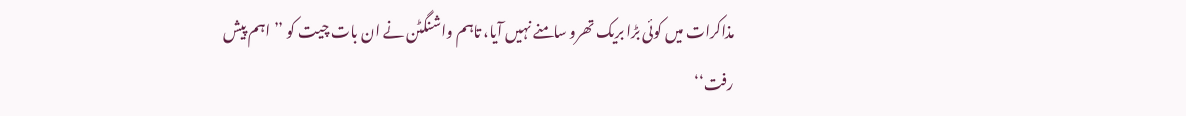مذاکرات میں کوئی بڑا بریک تھرو سامنے نہیں آیا، تاہم واشنگٹن نے ان بات چیت کو ’’اہم پیش رفت‘‘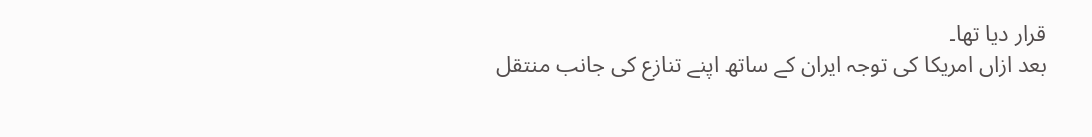قرار دیا تھا۔
بعد ازاں امریکا کی توجہ ایران کے ساتھ اپنے تنازع کی جانب منتقل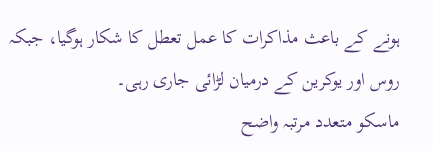ہونے کے باعث مذاکرات کا عمل تعطل کا شکار ہوگیا، جبکہ روس اور یوکرین کے درمیان لڑائی جاری رہی۔
ماسکو متعدد مرتبہ واضح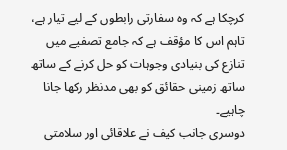کرچکا ہے کہ وہ سفارتی رابطوں کے لیے تیار ہے، تاہم اس کا مؤقف ہے کہ جامع تصفیے میں تنازع کی بنیادی وجوہات کو حل کرنے کے ساتھ ساتھ زمینی حقائق کو بھی مدنظر رکھا جانا چاہیے۔
دوسری جانب کیف نے علاقائی اور سلامتی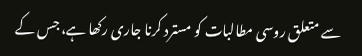سے متعلق روسی مطالبات کو مسترد کرنا جاری رکھا ہے، جس کے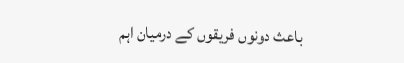باعث دونوں فریقوں کے درمیان اہم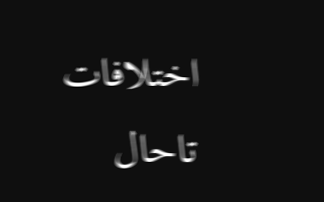اختلافات تاحال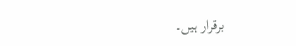برقرار ہیں۔